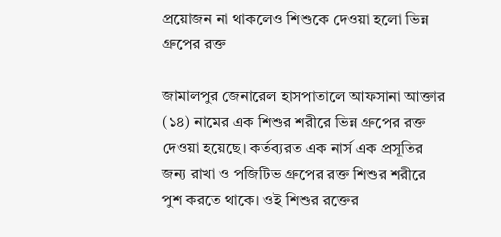প্রয়োজন না থাকলেও শিশুকে দেওয়া হলো ভিন্ন গ্রুপের রক্ত

জামালপুর জেনারেল হাসপাতালে আফসানা আক্তার (১৪) নামের এক শিশুর শরীরে ভিন্ন গ্রুপের রক্ত দেওয়া হয়েছে। কর্তব্যরত এক নার্স এক প্রসূতির জন্য রাখা ও পজিটিভ গ্রুপের রক্ত শিশুর শরীরে পুশ করতে থাকে। ওই শিশুর রক্তের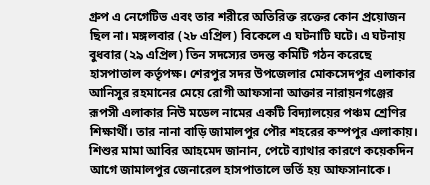গ্রুপ এ নেগেটিভ এবং তার শরীরে অতিরিক্ত রক্তের কোন প্রয়োজন ছিল না। মঙ্গলবার (২৮ এপ্রিল) বিকেলে এ ঘটনাটি ঘটে। এ ঘটনায় বুধবার (২৯ এপ্রিল) তিন সদস্যের তদন্ত কমিটি গঠন করেছে হাসপাতাল কর্তৃপক্ষ। শেরপুর সদর উপজেলার মোকসেদপুর এলাকার আনিসুর রহমানের মেয়ে রোগী আফসানা আক্তার নারায়নগঞ্জের রূপসী এলাকার নিউ মডেল নামের একটি বিদ্যালয়ের পঞ্চম শ্রেণির শিক্ষার্থী। তার নানা বাড়ি জামালপুর পৌর শহরের কম্পপুর এলাকায়। শিশুর মামা আবির আহমেদ জানান, পেটে ব্যাথার কারণে কয়েকদিন আগে জামালপুর জেনারেল হাসপাতালে ভর্তি হয় আফসানাকে।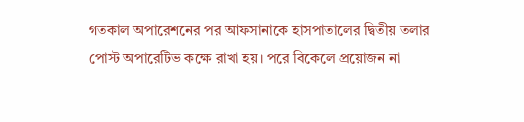গতকাল অপারেশনের পর আফসানাকে হাসপাতালের দ্বিতীয় তলার পোস্ট অপারেটিভ কক্ষে রাখা হয়। পরে বিকেলে প্রয়োজন না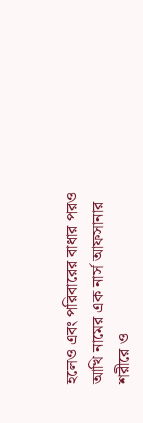হলেও এবং পরিবারের বাধার পরও আখি নামের এক নার্স আফসানার শরীরে ও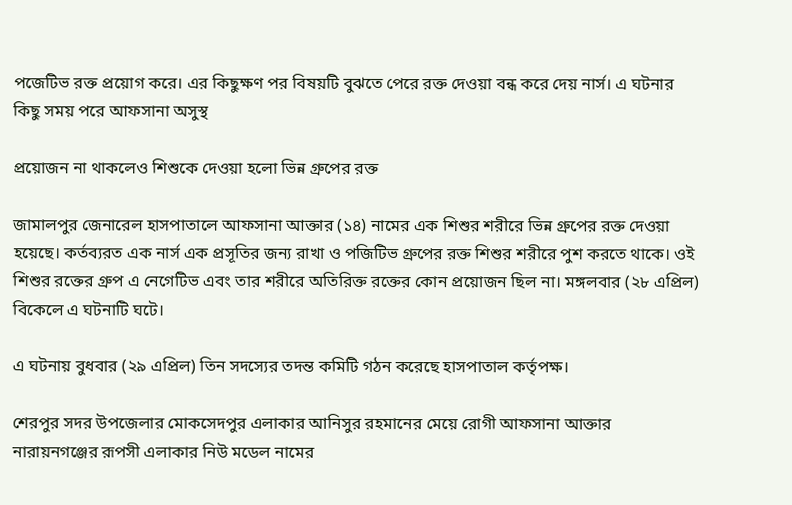পজেটিভ রক্ত প্রয়োগ করে। এর কিছুক্ষণ পর বিষয়টি বুঝতে পেরে রক্ত দেওয়া বন্ধ করে দেয় নার্স। এ ঘটনার কিছু সময় পরে আফসানা অসুস্থ

প্রয়োজন না থাকলেও শিশুকে দেওয়া হলো ভিন্ন গ্রুপের রক্ত

জামালপুর জেনারেল হাসপাতালে আফসানা আক্তার (১৪) নামের এক শিশুর শরীরে ভিন্ন গ্রুপের রক্ত দেওয়া হয়েছে। কর্তব্যরত এক নার্স এক প্রসূতির জন্য রাখা ও পজিটিভ গ্রুপের রক্ত শিশুর শরীরে পুশ করতে থাকে। ওই শিশুর রক্তের গ্রুপ এ নেগেটিভ এবং তার শরীরে অতিরিক্ত রক্তের কোন প্রয়োজন ছিল না। মঙ্গলবার (২৮ এপ্রিল) বিকেলে এ ঘটনাটি ঘটে।

এ ঘটনায় বুধবার (২৯ এপ্রিল) তিন সদস্যের তদন্ত কমিটি গঠন করেছে হাসপাতাল কর্তৃপক্ষ।

শেরপুর সদর উপজেলার মোকসেদপুর এলাকার আনিসুর রহমানের মেয়ে রোগী আফসানা আক্তার নারায়নগঞ্জের রূপসী এলাকার নিউ মডেল নামের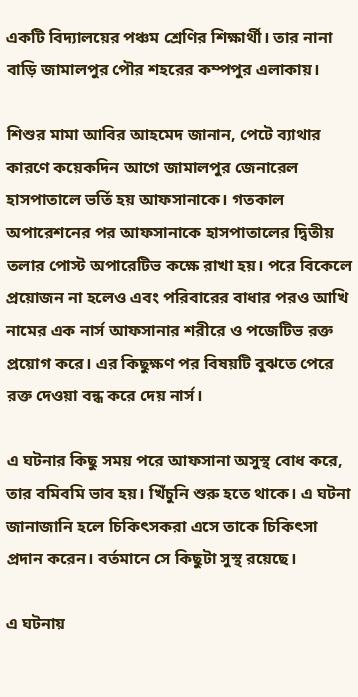একটি বিদ্যালয়ের পঞ্চম শ্রেণির শিক্ষার্থী। তার নানা বাড়ি জামালপুর পৌর শহরের কম্পপুর এলাকায়।

শিশুর মামা আবির আহমেদ জানান, পেটে ব্যাথার কারণে কয়েকদিন আগে জামালপুর জেনারেল হাসপাতালে ভর্তি হয় আফসানাকে। গতকাল অপারেশনের পর আফসানাকে হাসপাতালের দ্বিতীয় তলার পোস্ট অপারেটিভ কক্ষে রাখা হয়। পরে বিকেলে প্রয়োজন না হলেও এবং পরিবারের বাধার পরও আখি নামের এক নার্স আফসানার শরীরে ও পজেটিভ রক্ত প্রয়োগ করে। এর কিছুক্ষণ পর বিষয়টি বুঝতে পেরে রক্ত দেওয়া বন্ধ করে দেয় নার্স।

এ ঘটনার কিছু সময় পরে আফসানা অসুস্থ বোধ করে, তার বমিবমি ভাব হয়। খিঁচুনি শুরু হতে থাকে। এ ঘটনা জানাজানি হলে চিকিৎসকরা এসে তাকে চিকিৎসা প্রদান করেন। বর্তমানে সে কিছুটা সুস্থ রয়েছে।

এ ঘটনায়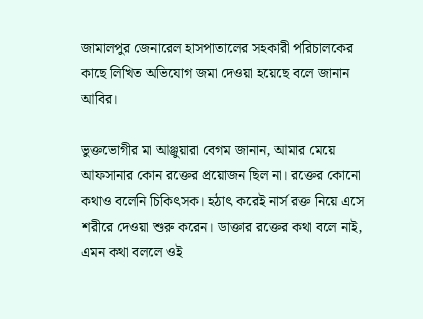জামালপুর জেনারেল হাসপাতালের সহকারী পরিচালকের কাছে লিখিত অভিযোগ জমা দেওয়া হয়েছে বলে জানান আবির।

ভুক্তভোগীর মা আঞ্জুয়ারা বেগম জানান, আমার মেয়ে আফসানার কোন রক্তের প্রয়োজন ছিল না। রক্তের কোনো কথাও বলেনি চিকিৎসক। হঠাৎ করেই নার্স রক্ত নিয়ে এসে শরীরে দেওয়া শুরু করেন। ডাক্তার রক্তের কথা বলে নাই, এমন কথা বললে ওই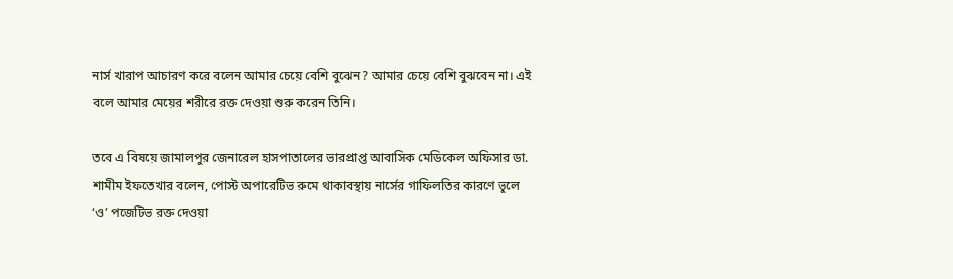নার্স খারাপ আচারণ করে বলেন আমার চেয়ে বেশি বুঝেন? আমার চেয়ে বেশি বুঝবেন না। এই বলে আমার মেয়ের শরীরে রক্ত দেওয়া শুরু করেন তিনি।

তবে এ বিষয়ে জামালপুর জেনারেল হাসপাতালের ভারপ্রাপ্ত আবাসিক মেডিকেল অফিসার ডা. শামীম ইফতেখার বলেন, পোস্ট অপারেটিভ রুমে থাকাবস্থায় নার্সের গাফিলতির কারণে ভুলে ‘ও’ পজেটিভ রক্ত দেওয়া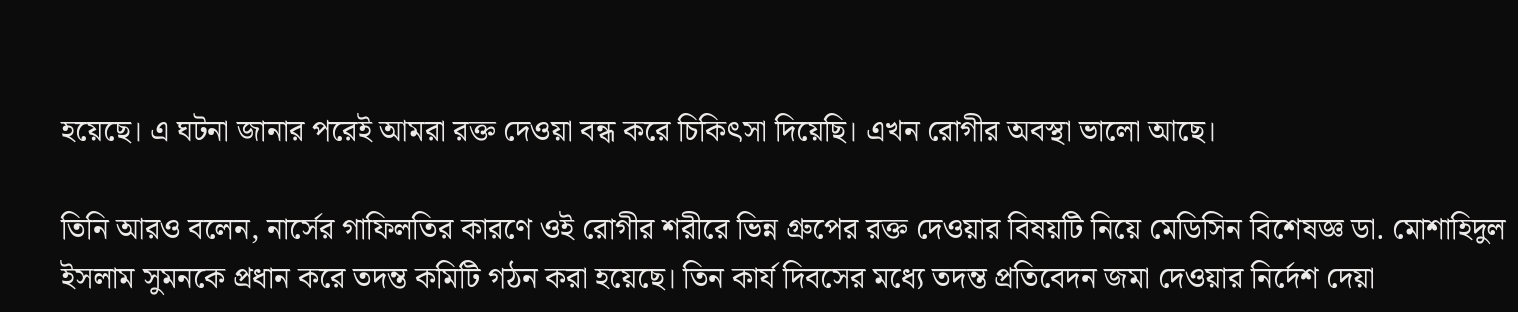হয়েছে। এ ঘটনা জানার পরেই আমরা রক্ত দেওয়া বন্ধ করে চিকিৎসা দিয়েছি। এখন রোগীর অবস্থা ভালো আছে।

তিনি আরও বলেন, নার্সের গাফিলতির কারণে ওই রোগীর শরীরে ভিন্ন গ্রুপের রক্ত দেওয়ার বিষয়টি নিয়ে মেডিসিন বিশেষজ্ঞ ডা. মোশাহিদুল ইসলাম সুমনকে প্রধান করে তদন্ত কমিটি গঠন করা হয়েছে। তিন কার্য দিবসের মধ্যে তদন্ত প্রতিবেদন জমা দেওয়ার নির্দেশ দেয়া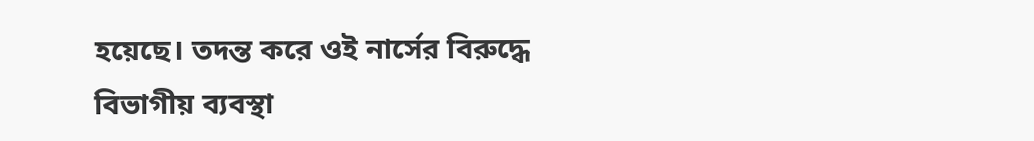হয়েছে। তদন্ত করে ওই নার্সের বিরুদ্ধে বিভাগীয় ব্যবস্থা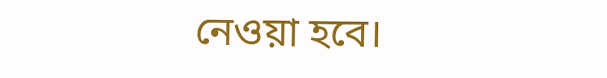নেওয়া হবে।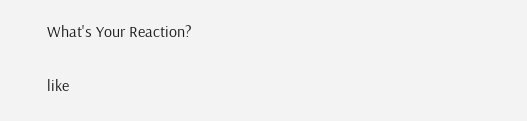What's Your Reaction?

like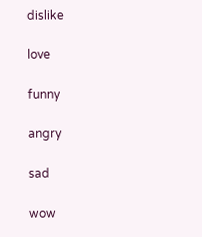dislike

love

funny

angry

sad

wow